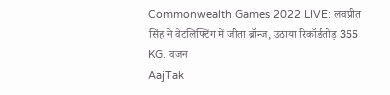Commonwealth Games 2022 LIVE: लवप्रीत सिंह ने वेटलिफ्टिंग में जीता ब्रॉन्ज, उठाया रिकॉर्डतोड़ 355 KG. वजन
AajTak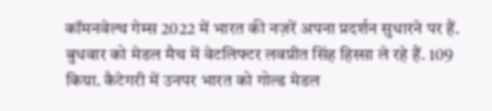कॉमनवेल्थ गेम्स 2022 में भारत की नज़रें अपना प्रदर्शन सुधारने पर हैं. बुधवार को मेडल मैच में वेटलिफ्टर लवप्रीत सिंह हिस्सा ले रहे हैं. 109 किग्रा. कैटेगरी में उनपर भारत को गोल्ड मेडल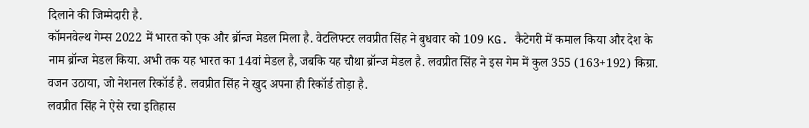दिलाने की जिम्मेदारी है.
कॉमनवेल्थ गेम्स 2022 में भारत को एक और ब्रॉन्ज मेडल मिला है. वेटलिफ्टर लवप्रीत सिंह ने बुधवार को 109 KG. कैटेगरी में कमाल किया और देश के नाम ब्रॉन्ज मेडल किया. अभी तक यह भारत का 14वां मेडल है, जबकि यह चौथा ब्रॉन्ज मेडल है. लवप्रीत सिंह ने इस गेम में कुल 355 (163+192) किग्रा. वजन उठाया, जो नेशनल रिकॉर्ड है. लवप्रीत सिंह ने खुद अपना ही रिकॉर्ड तोड़ा है.
लवप्रीत सिंह ने ऐसे रचा इतिहास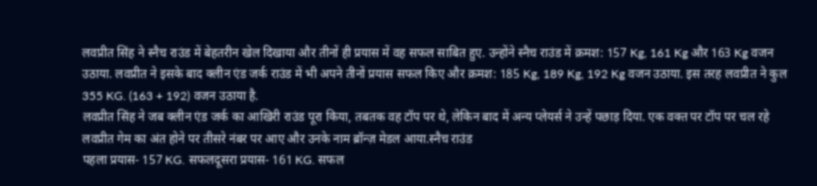लवप्रीत सिंह ने स्नैच राउंड में बेहतरीन खेल दिखाया और तीनों ही प्रयास में वह सफल साबित हुए. उन्होंने स्नैच राउंड में क्रमश: 157 Kg, 161 Kg और 163 Kg वजन उठाया. लवप्रीत ने इसके बाद क्लीन एंड जर्क राउंड में भी अपने तीनों प्रयास सफल किए और क्रमश: 185 Kg, 189 Kg, 192 Kg वजन उठाया. इस तरह लवप्रीत ने कुल 355 KG. (163 + 192) वजन उठाया है.
लवप्रीत सिंह ने जब क्लीन एंड जर्क का आखिरी राउंड पूरा किया, तबतक वह टॉप पर थे, लेकिन बाद में अन्य प्लेयर्स ने उन्हें पछाड़ दिया. एक वक्त पर टॉप पर चल रहे लवप्रीत गेम का अंत होने पर तीसरे नंबर पर आए और उनके नाम ब्रॉन्ज़ मेडल आया.स्नैच राउंड
पहला प्रयास- 157 KG. सफलदूसरा प्रयास- 161 KG. सफल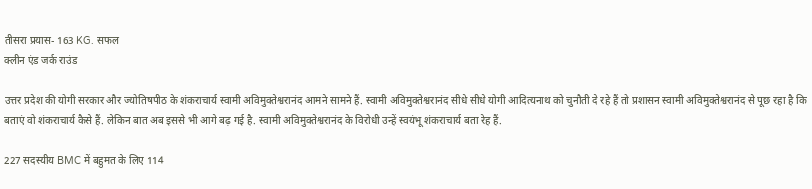तीसरा प्रयास- 163 KG. सफल
क्लीन एंड जर्क राउंड

उत्तर प्रदेश की योगी सरकार और ज्योतिषपीठ के शंकराचार्य स्वामी अविमुक्तेश्वरानंद आमने सामने हैं. स्वामी अविमुक्तेश्वरानंद सीधे सीधे योगी आदित्यनाथ को चुनौती दे रहे हैं तो प्रशासन स्वामी अविमुक्तेश्वरानंद से पूछ रहा है कि बताएं वो शंकराचार्य कैसे हैं. लेकिन बात अब इससे भी आगे बढ़ गई है. स्वामी अविमुक्तेश्वरानंद के विरोधी उन्हें स्वयंभू शंकराचार्य बता रेह हैं.

227 सदस्यीय BMC में बहुमत के लिए 114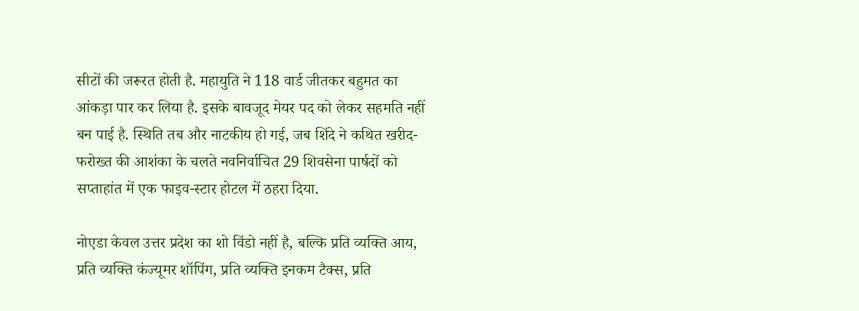सीटों की जरूरत होती है. महायुति ने 118 वार्ड जीतकर बहुमत का आंकड़ा पार कर लिया है. इसके बावजूद मेयर पद को लेकर सहमति नहीं बन पाई है. स्थिति तब और नाटकीय हो गई, जब शिंदे ने कथित खरीद-फरोख्त की आशंका के चलते नवनिर्वाचित 29 शिवसेना पार्षदों को सप्ताहांत में एक फाइव-स्टार होटल में ठहरा दिया.

नोएडा केवल उत्तर प्रदेश का शो विंडो नहीं है, बल्कि प्रति व्यक्ति आय, प्रति व्यक्ति कंज्यूमर शॉपिंग, प्रति व्यक्ति इनकम टैक्स, प्रति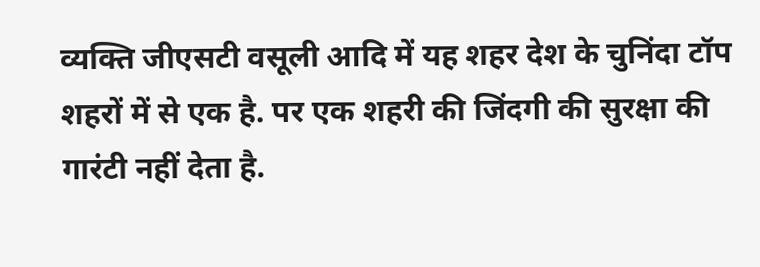व्यक्ति जीएसटी वसूली आदि में यह शहर देश के चुनिंदा टॉप शहरों में से एक है. पर एक शहरी की जिंदगी की सुरक्षा की गारंटी नहीं देता है.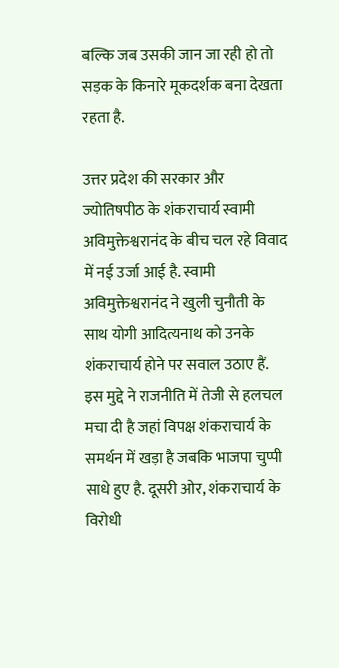बल्कि जब उसकी जान जा रही हो तो सड़क के किनारे मूकदर्शक बना देखता रहता है.

उत्तर प्रदेश की सरकार और ज्योतिषपीठ के शंकराचार्य स्वामी अविमुक्तेश्वरानंद के बीच चल रहे विवाद में नई उर्जा आई है. स्वामी अविमुक्तेश्वरानंद ने खुली चुनौती के साथ योगी आदित्यनाथ को उनके शंकराचार्य होने पर सवाल उठाए हैं. इस मुद्दे ने राजनीति में तेजी से हलचल मचा दी है जहां विपक्ष शंकराचार्य के समर्थन में खड़ा है जबकि भाजपा चुप्पी साधे हुए है. दूसरी ओर, शंकराचार्य के विरोधी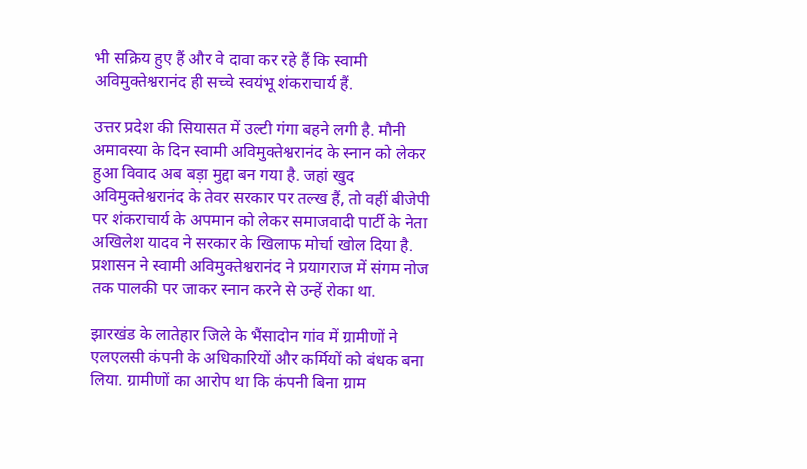भी सक्रिय हुए हैं और वे दावा कर रहे हैं कि स्वामी अविमुक्तेश्वरानंद ही सच्चे स्वयंभू शंकराचार्य हैं.

उत्तर प्रदेश की सियासत में उल्टी गंगा बहने लगी है. मौनी अमावस्या के दिन स्वामी अविमुक्तेश्वरानंद के स्नान को लेकर हुआ विवाद अब बड़ा मुद्दा बन गया है. जहां खुद अविमुक्तेश्वरानंद के तेवर सरकार पर तल्ख हैं, तो वहीं बीजेपी पर शंकराचार्य के अपमान को लेकर समाजवादी पार्टी के नेता अखिलेश यादव ने सरकार के खिलाफ मोर्चा खोल दिया है. प्रशासन ने स्वामी अविमुक्तेश्वरानंद ने प्रयागराज में संगम नोज तक पालकी पर जाकर स्नान करने से उन्हें रोका था.

झारखंड के लातेहार जिले के भैंसादोन गांव में ग्रामीणों ने एलएलसी कंपनी के अधिकारियों और कर्मियों को बंधक बना लिया. ग्रामीणों का आरोप था कि कंपनी बिना ग्राम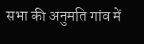सभा की अनुमति गांव में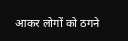आकर लोगों को ठगने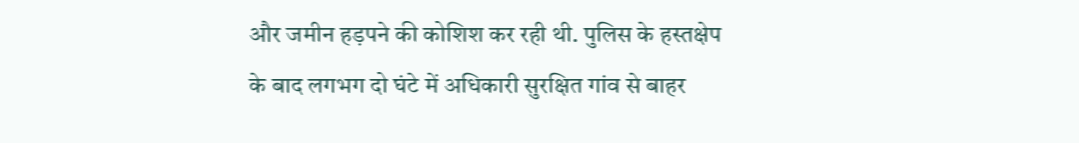और जमीन हड़पने की कोशिश कर रही थी. पुलिस के हस्तक्षेप के बाद लगभग दो घंटे में अधिकारी सुरक्षित गांव से बाहर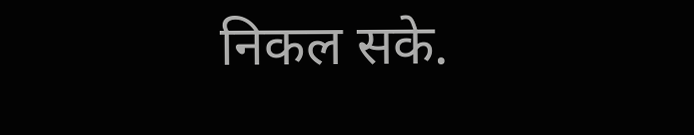निकल सके.